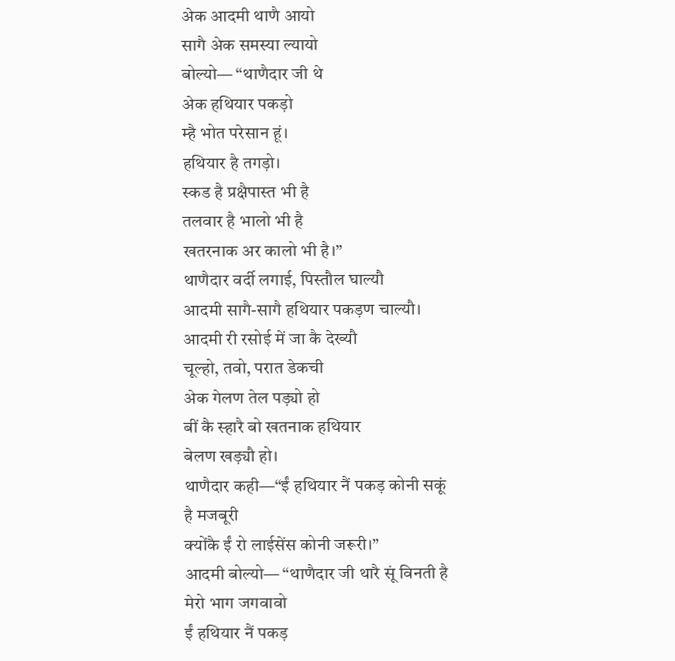अेक आदमी थाणै आयो
सागै अेक समस्या ल्यायो
बोल्यो— “थाणैदार जी थे
अेक हथियार पकड़ो
म्है भोत परेसान हूं।
हथियार है तगड़ो।
स्कड है प्रक्षैपास्त भी है
तलवार है भालो भी है
खतरनाक अर कालो भी है।”
थाणैदार वर्दी लगाई, पिस्तौल घाल्यौ
आदमी सागै-सागै हथियार पकड़ण चाल्यौ।
आदमी री रसोई में जा कै देख्यौ
चूल्हो, तवो, परात डेकची
अेक गेलण तेल पड़्यो हो
बीं कै स्हारै बो खतनाक हथियार
बेलण खड़्यौ हो।
थाणैदार कही—“ईं हथियार नैं पकड़ कोनी सकूं
है मजबूरी
क्योंकै ईं रो लाईसेंस कोनी जरूरी।”
आदमी बोल्यो— “थाणैदार जी थारै सूं विनती है
मेरो भाग जगवावो
ईं हथियार नैं पकड़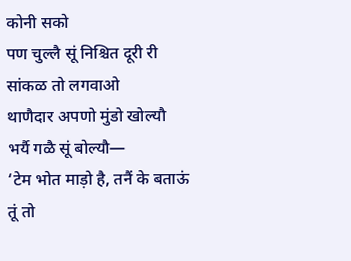कोनी सको
पण चुल्लै सूं निश्चित दूरी री
सांकळ तो लगवाओ
थाणैदार अपणो मुंडो खोल्यौ
भर्यै गळै सूं बोल्यौ—
‘टेम भोत माड़ो है, तनैं के बताऊं
तूं तो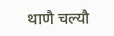थाणै चल्यौ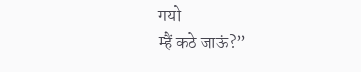गयो
म्हैं कठे जाऊं?”